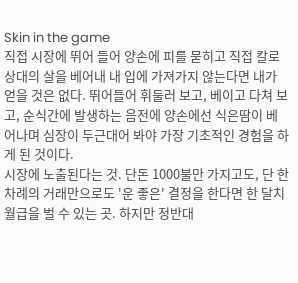Skin in the game
직접 시장에 뛰어 들어 양손에 피를 묻히고 직접 칼로 상대의 살을 베어내 내 입에 가져가지 않는다면 내가 얻을 것은 없다. 뛰어들어 휘둘러 보고, 베이고 다쳐 보고, 순식간에 발생하는 음전에 양손에선 식은땀이 베어나며 심장이 두근대어 봐야 가장 기초적인 경험을 하게 된 것이다.
시장에 노출된다는 것. 단돈 1000불만 가지고도, 단 한차례의 거래만으로도 '운 좋은' 결정을 한다면 한 달치 월급을 벌 수 있는 곳. 하지만 정반대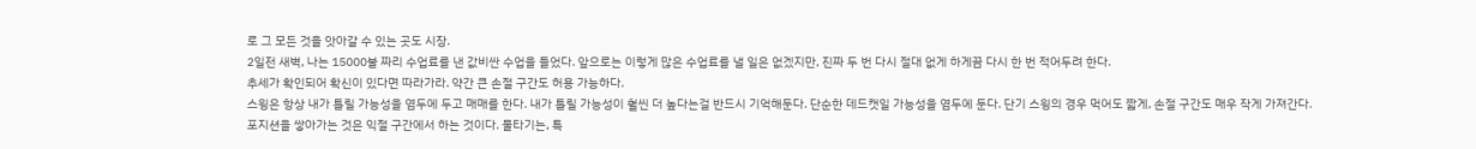로 그 모든 것을 앗아갈 수 있는 곳도 시장.
2일전 새벽, 나는 15000불 짜리 수업료를 낸 값비싼 수업을 들었다. 앞으로는 이렇게 많은 수업료를 낼 일은 없겠지만, 진짜 두 번 다시 절대 없게 하게끔 다시 한 번 적어두려 한다.
추세가 확인되어 확신이 있다면 따라가라. 약간 큰 손절 구간도 허용 가능하다.
스윙은 항상 내가 틀릴 가능성을 염두에 두고 매매를 한다. 내가 틀릴 가능성이 훨씬 더 높다는걸 반드시 기억해둔다. 단순한 데드캣일 가능성을 염두에 둔다. 단기 스윙의 경우 먹어도 짧게, 손절 구간도 매우 작게 가져간다.
포지션을 쌓아가는 것은 익절 구간에서 하는 것이다. 물타기는, 특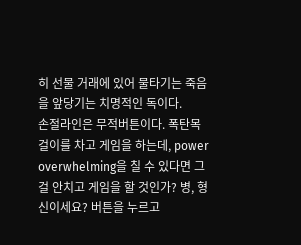히 선물 거래에 있어 물타기는 죽음을 앞당기는 치명적인 독이다.
손절라인은 무적버튼이다. 폭탄목걸이를 차고 게임을 하는데, power overwhelming을 칠 수 있다면 그걸 안치고 게임을 할 것인가? 병, 형신이세요? 버튼을 누르고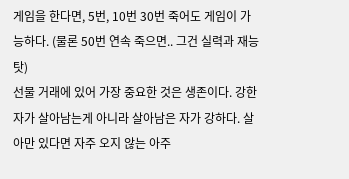게임을 한다면, 5번, 10번 30번 죽어도 게임이 가능하다. (물론 50번 연속 죽으면.. 그건 실력과 재능 탓)
선물 거래에 있어 가장 중요한 것은 생존이다. 강한자가 살아남는게 아니라 살아남은 자가 강하다. 살아만 있다면 자주 오지 않는 아주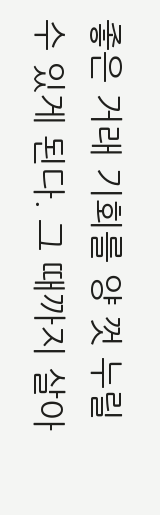좋은 거래 기회를 양 껏 누릴 수 있게 된다. 그 때까지 살아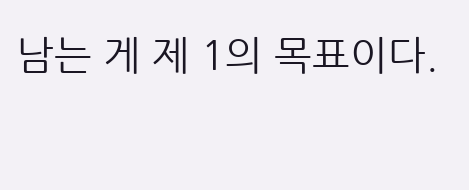남는 게 제 1의 목표이다.